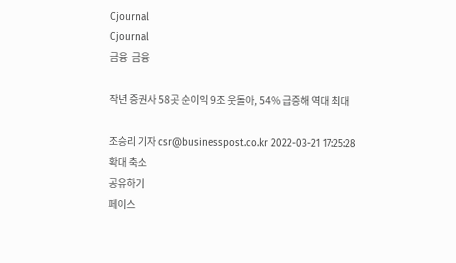Cjournal
Cjournal
금융  금융

작년 증권사 58곳 순이익 9조 웃돌아, 54% 급증해 역대 최대

조승리 기자 csr@businesspost.co.kr 2022-03-21 17:25:28
확대 축소
공유하기
페이스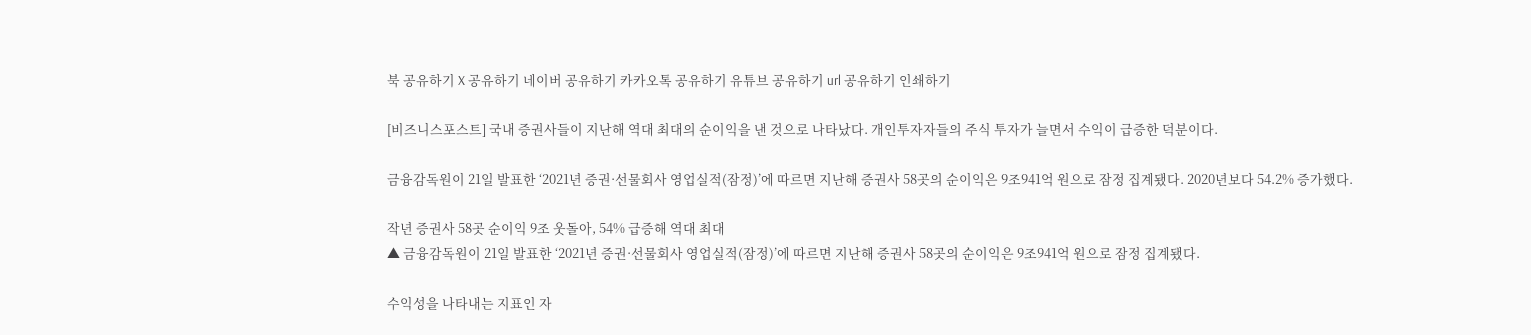북 공유하기 X 공유하기 네이버 공유하기 카카오톡 공유하기 유튜브 공유하기 url 공유하기 인쇄하기

[비즈니스포스트] 국내 증권사들이 지난해 역대 최대의 순이익을 낸 것으로 나타났다. 개인투자자들의 주식 투자가 늘면서 수익이 급증한 덕분이다.

금융감독원이 21일 발표한 ‘2021년 증권·선물회사 영업실적(잠정)’에 따르면 지난해 증권사 58곳의 순이익은 9조941억 원으로 잠정 집계됐다. 2020년보다 54.2% 증가했다.

작년 증권사 58곳 순이익 9조 웃돌아, 54% 급증해 역대 최대
▲ 금융감독원이 21일 발표한 ‘2021년 증권·선물회사 영업실적(잠정)’에 따르면 지난해 증권사 58곳의 순이익은 9조941억 원으로 잠정 집계됐다.

수익성을 나타내는 지표인 자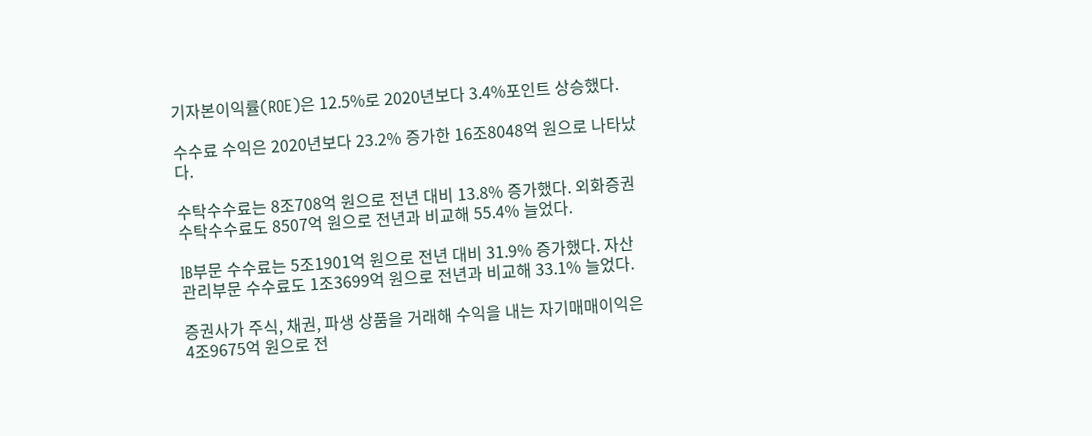기자본이익률(ROE)은 12.5%로 2020년보다 3.4%포인트 상승했다.

수수료 수익은 2020년보다 23.2% 증가한 16조8048억 원으로 나타났다.

수탁수수료는 8조708억 원으로 전년 대비 13.8% 증가했다. 외화증권 수탁수수료도 8507억 원으로 전년과 비교해 55.4% 늘었다.

IB부문 수수료는 5조1901억 원으로 전년 대비 31.9% 증가했다. 자산관리부문 수수료도 1조3699억 원으로 전년과 비교해 33.1% 늘었다.

증권사가 주식, 채권, 파생 상품을 거래해 수익을 내는 자기매매이익은 4조9675억 원으로 전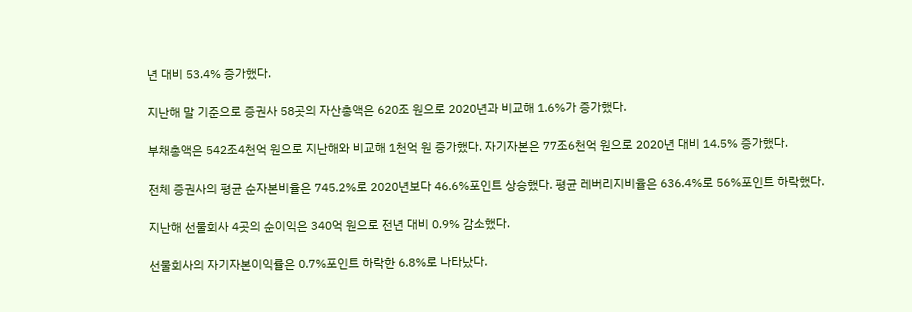년 대비 53.4% 증가했다.

지난해 말 기준으로 증권사 58곳의 자산총액은 620조 원으로 2020년과 비교해 1.6%가 증가했다.

부채총액은 542조4천억 원으로 지난해와 비교해 1천억 원 증가했다. 자기자본은 77조6천억 원으로 2020년 대비 14.5% 증가했다.

전체 증권사의 평균 순자본비율은 745.2%로 2020년보다 46.6%포인트 상승했다. 평균 레버리지비율은 636.4%로 56%포인트 하락했다.

지난해 선물회사 4곳의 순이익은 340억 원으로 전년 대비 0.9% 감소했다.

선물회사의 자기자본이익률은 0.7%포인트 하락한 6.8%로 나타났다.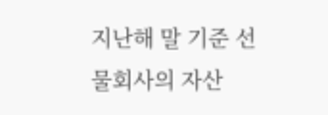지난해 말 기준 선물회사의 자산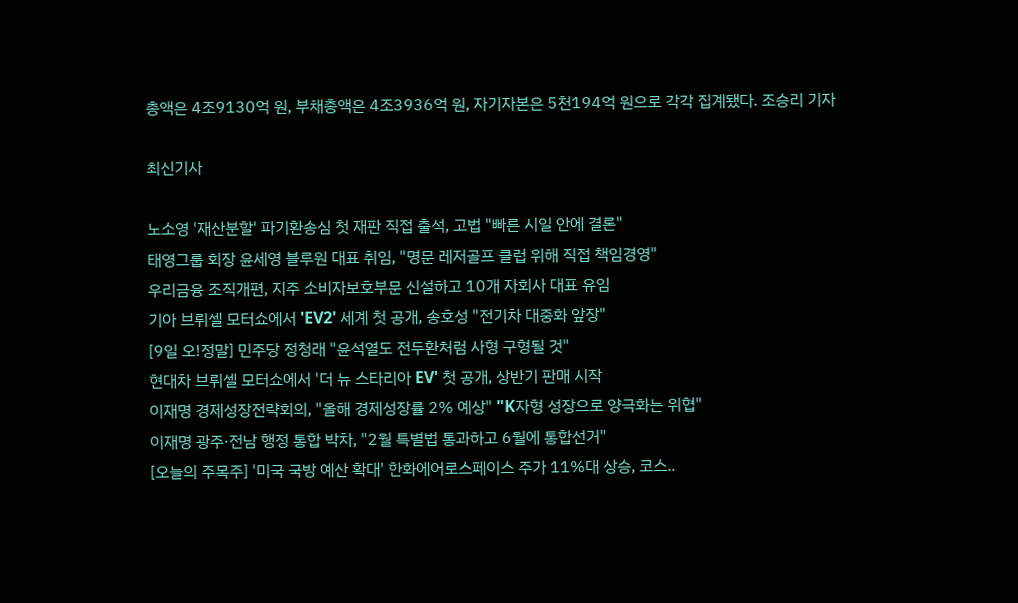총액은 4조9130억 원, 부채총액은 4조3936억 원, 자기자본은 5천194억 원으로 각각 집계됐다. 조승리 기자

최신기사

노소영 '재산분할' 파기환송심 첫 재판 직접 출석, 고법 "빠른 시일 안에 결론"
태영그룹 회장 윤세영 블루원 대표 취임, "명문 레저골프 클럽 위해 직접 책임경영"
우리금융 조직개편, 지주 소비자보호부문 신설하고 10개 자회사 대표 유임
기아 브뤼셀 모터쇼에서 'EV2' 세계 첫 공개, 송호성 "전기차 대중화 앞장"
[9일 오!정말] 민주당 정청래 "윤석열도 전두환처럼 사형 구형될 것"
현대차 브뤼셀 모터쇼에서 '더 뉴 스타리아 EV' 첫 공개, 상반기 판매 시작
이재명 경제성장전략회의, "올해 경제성장률 2% 예상" "K자형 성장으로 양극화는 위협"
이재명 광주·전남 행정 통합 박차, "2월 특별법 통과하고 6월에 통합선거"
[오늘의 주목주] '미국 국방 예산 확대' 한화에어로스페이스 주가 11%대 상승, 코스..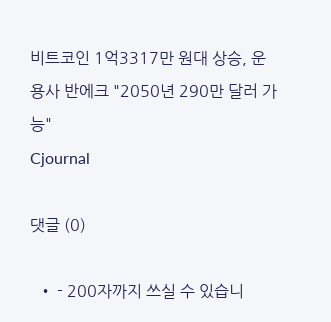비트코인 1억3317만 원대 상승, 운용사 반에크 "2050년 290만 달러 가능"
Cjournal

댓글 (0)

  • - 200자까지 쓰실 수 있습니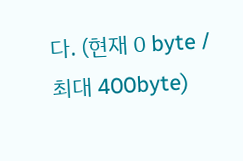다. (현재 0 byte / 최대 400byte)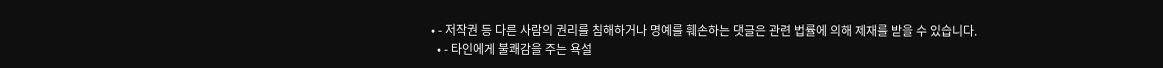• - 저작권 등 다른 사람의 권리를 침해하거나 명예를 훼손하는 댓글은 관련 법률에 의해 제재를 받을 수 있습니다.
  • - 타인에게 불쾌감을 주는 욕설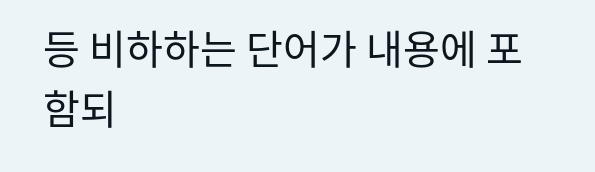등 비하하는 단어가 내용에 포함되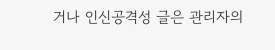거나 인신공격성 글은 관리자의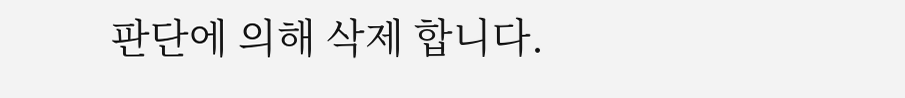판단에 의해 삭제 합니다.